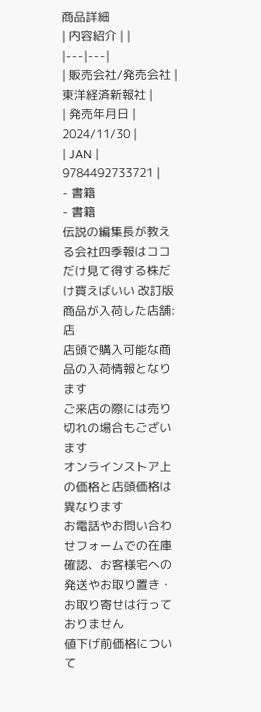商品詳細
| 内容紹介 | |
|---|---|
| 販売会社/発売会社 | 東洋経済新報社 |
| 発売年月日 | 2024/11/30 |
| JAN | 9784492733721 |
- 書籍
- 書籍
伝説の編集長が教える会社四季報はココだけ見て得する株だけ買えばいい 改訂版
商品が入荷した店舗:店
店頭で購入可能な商品の入荷情報となります
ご来店の際には売り切れの場合もございます
オンラインストア上の価格と店頭価格は異なります
お電話やお問い合わせフォームでの在庫確認、お客様宅への発送やお取り置き・お取り寄せは行っておりません
値下げ前価格について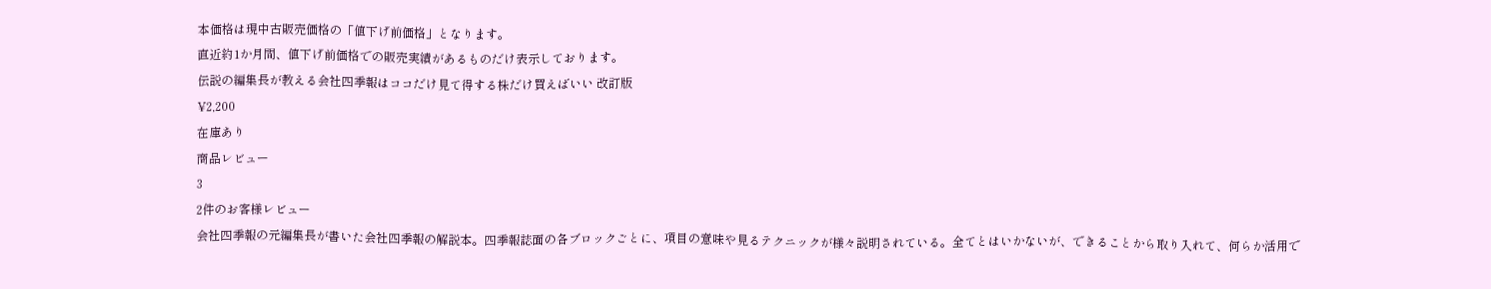本価格は現中古販売価格の「値下げ前価格」となります。
直近約1か月間、値下げ前価格での販売実績があるものだけ表示しております。
伝説の編集長が教える会社四季報はココだけ見て得する株だけ買えばいい 改訂版
¥2,200
在庫あり
商品レビュー
3
2件のお客様レビュー
会社四季報の元編集長が書いた会社四季報の解説本。四季報誌面の各ブロックごとに、項目の意味や見るテクニックが様々説明されている。全てとはいかないが、できることから取り入れて、何らか活用で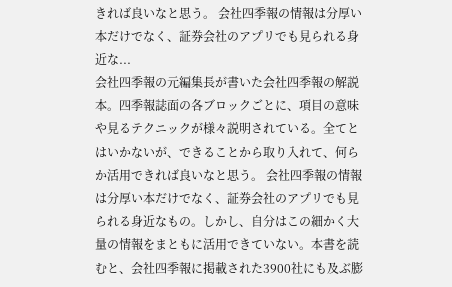きれば良いなと思う。 会社四季報の情報は分厚い本だけでなく、証券会社のアプリでも見られる身近な...
会社四季報の元編集長が書いた会社四季報の解説本。四季報誌面の各ブロックごとに、項目の意味や見るテクニックが様々説明されている。全てとはいかないが、できることから取り入れて、何らか活用できれば良いなと思う。 会社四季報の情報は分厚い本だけでなく、証券会社のアプリでも見られる身近なもの。しかし、自分はこの細かく大量の情報をまともに活用できていない。本書を読むと、会社四季報に掲載された3900社にも及ぶ膨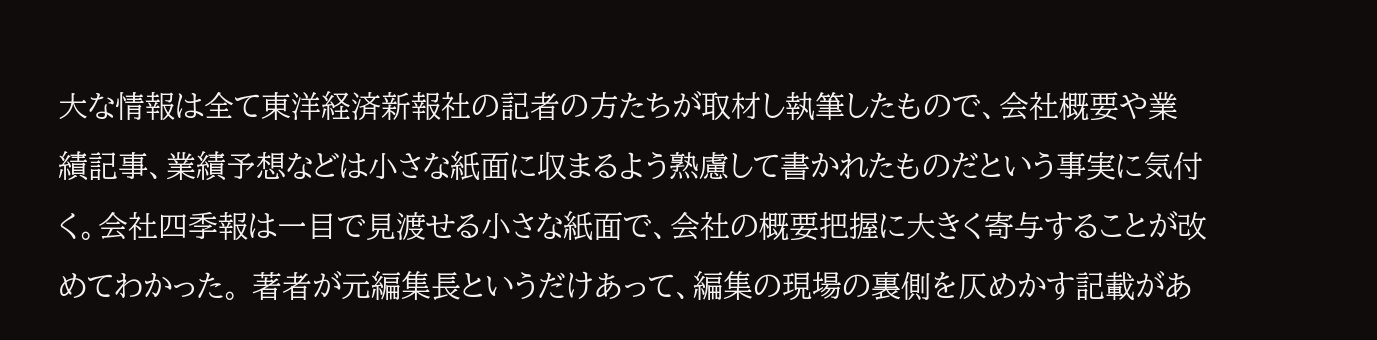大な情報は全て東洋経済新報社の記者の方たちが取材し執筆したもので、会社概要や業績記事、業績予想などは小さな紙面に収まるよう熟慮して書かれたものだという事実に気付く。会社四季報は一目で見渡せる小さな紙面で、会社の概要把握に大きく寄与することが改めてわかった。 著者が元編集長というだけあって、編集の現場の裏側を仄めかす記載があ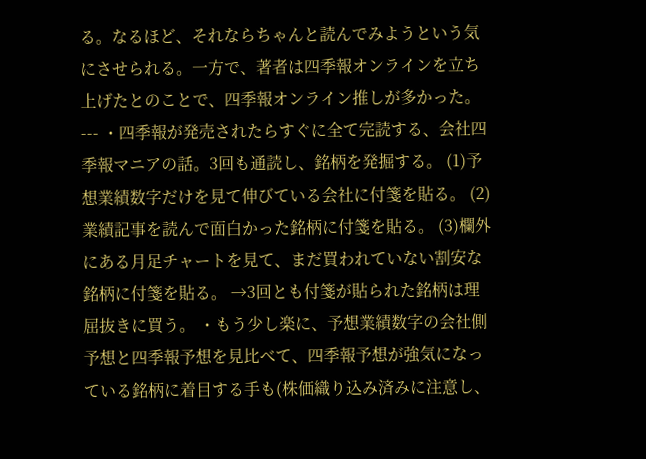る。なるほど、それならちゃんと読んでみようという気にさせられる。一方で、著者は四季報オンラインを立ち上げたとのことで、四季報オンライン推しが多かった。 --- ・四季報が発売されたらすぐに全て完読する、会社四季報マニアの話。3回も通読し、銘柄を発掘する。 (1)予想業績数字だけを見て伸びている会社に付箋を貼る。 (2)業績記事を読んで面白かった銘柄に付箋を貼る。 (3)欄外にある月足チャートを見て、まだ買われていない割安な銘柄に付箋を貼る。 →3回とも付箋が貼られた銘柄は理屈抜きに買う。 ・もう少し楽に、予想業績数字の会社側予想と四季報予想を見比べて、四季報予想が強気になっている銘柄に着目する手も(株価織り込み済みに注意し、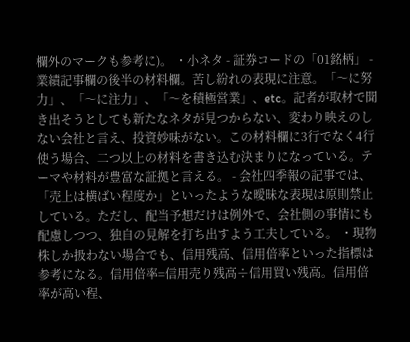欄外のマークも参考に)。 ・小ネタ - 証券コードの「01銘柄」 - 業績記事欄の後半の材料欄。苦し紛れの表現に注意。「〜に努力」、「〜に注力」、「〜を積極営業」、etc。記者が取材で聞き出そうとしても新たなネタが見つからない、変わり映えのしない会社と言え、投資妙味がない。この材料欄に3行でなく4行使う場合、二つ以上の材料を書き込む決まりになっている。テーマや材料が豊富な証拠と言える。 - 会社四季報の記事では、「売上は横ばい程度か」といったような曖昧な表現は原則禁止している。ただし、配当予想だけは例外で、会社側の事情にも配慮しつつ、独自の見解を打ち出すよう工夫している。 ・現物株しか扱わない場合でも、信用残高、信用倍率といった指標は参考になる。信用倍率=信用売り残高÷信用買い残高。信用倍率が高い程、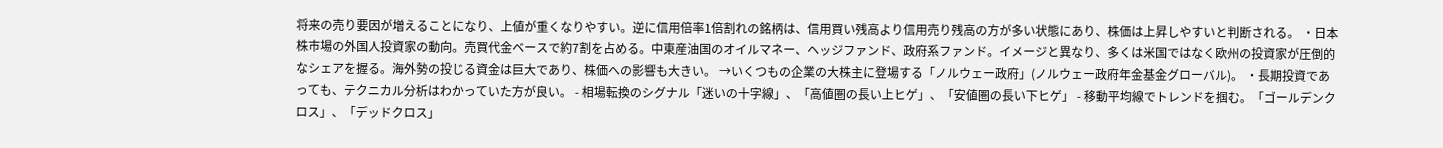将来の売り要因が増えることになり、上値が重くなりやすい。逆に信用倍率1倍割れの銘柄は、信用買い残高より信用売り残高の方が多い状態にあり、株価は上昇しやすいと判断される。 ・日本株市場の外国人投資家の動向。売買代金ベースで約7割を占める。中東産油国のオイルマネー、ヘッジファンド、政府系ファンド。イメージと異なり、多くは米国ではなく欧州の投資家が圧倒的なシェアを握る。海外勢の投じる資金は巨大であり、株価への影響も大きい。 →いくつもの企業の大株主に登場する「ノルウェー政府」(ノルウェー政府年金基金グローバル)。 ・長期投資であっても、テクニカル分析はわかっていた方が良い。 - 相場転換のシグナル「迷いの十字線」、「高値圏の長い上ヒゲ」、「安値圏の長い下ヒゲ」 - 移動平均線でトレンドを掴む。「ゴールデンクロス」、「デッドクロス」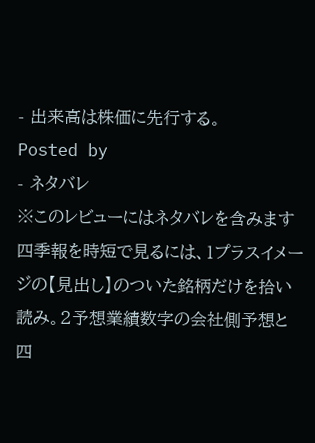- 出来高は株価に先行する。
Posted by
- ネタバレ
※このレビューにはネタバレを含みます
四季報を時短で見るには、1プラスイメージの【見出し】のついた銘柄だけを拾い読み。2予想業績数字の会社側予想と四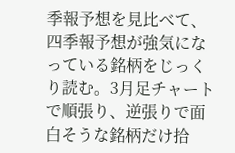季報予想を見比べて、四季報予想が強気になっている銘柄をじっくり読む。3月足チャートで順張り、逆張りで面白そうな銘柄だけ拾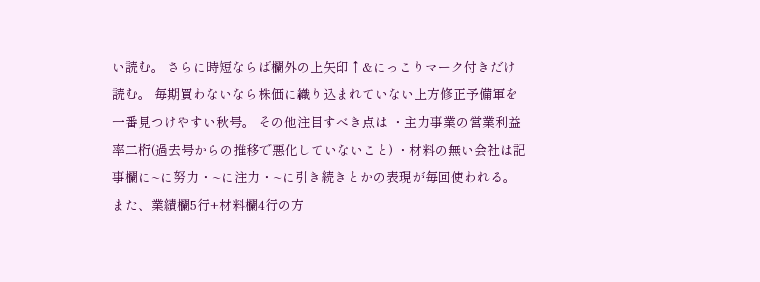い読む。 さらに時短ならば欄外の上矢印↑&にっこりマーク付きだけ読む。 毎期買わないなら株価に織り込まれていない上方修正予備軍を一番見つけやすい秋号。 その他注目すべき点は ・主力事業の営業利益率二桁(過去号からの推移で悪化していないこと) ・材料の無い会社は記事欄に~に努力・~に注力・~に引き続きとかの表現が毎回使われる。また、業績欄5行+材料欄4行の方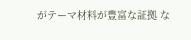がテーマ材料が豊富な証拠 な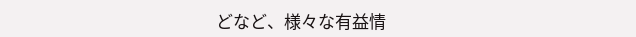どなど、様々な有益情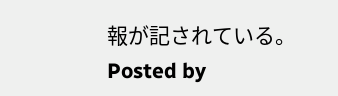報が記されている。
Posted by